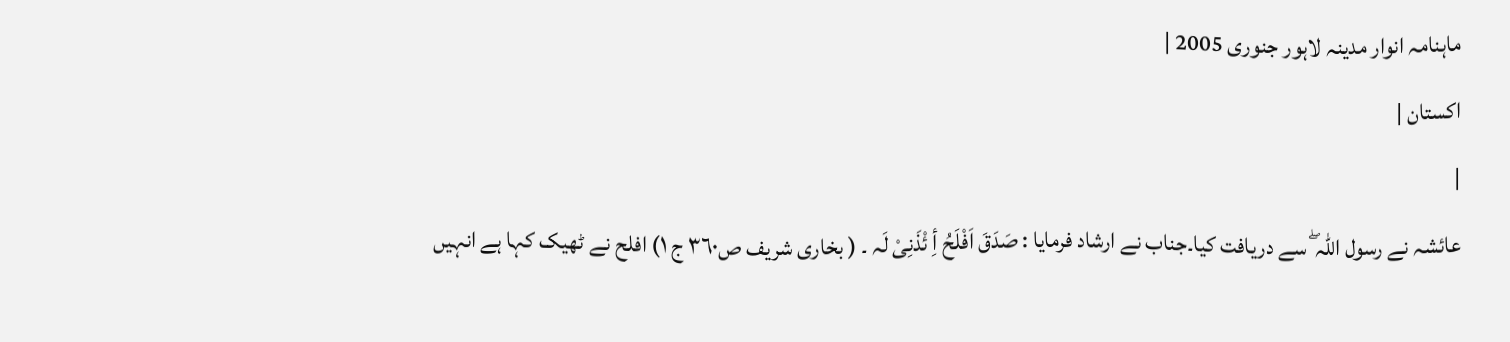ماہنامہ انوار مدینہ لاہور جنوری 2005 |
اكستان |
|
عائشہ نے رسول اللہ ۖ سے دریافت کیا۔جناب نے ارشاد فرمایا : صَدَقَ اَفْلَحُ أِ ئْذَنِیْ لَہ ۔ ( بخاری شریف ص٣٦٠ ج ١) افلح نے ٹھیک کہا ہے انہیں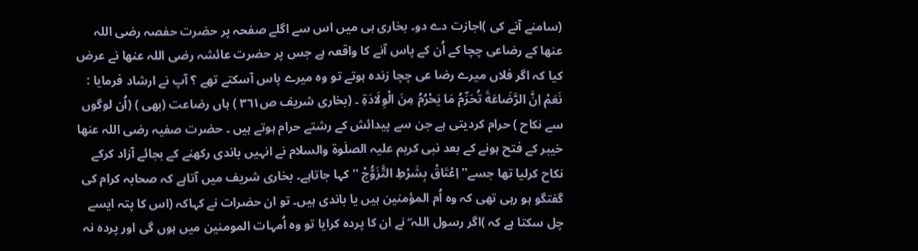(سامنے آنے کی )اجازت دے دو۔ بخاری ہی میں اس سے اگلے صفحہ پر حضرت حفصہ رضی اللہ عنھا کے رضاعی چچا کے اُن کے پاس آنے کا واقعہ ہے جس پر حضرت عائشہ رضی اللہ عنھا نے عرض کیا کہ اگر فلاں میرے رضا عی چچا زندہ ہوتے تو وہ میرے پاس آسکتے تھے ؟ آپ نے ارشاد فرمایا : نَعَمْ اِنَّ الرَّضَاعَةَ تُحَرِّمُ مَا یَحْرُمُ مِنَ الْوِلَادَةِ ۔ (بخاری شریف ص٣٦١ ) ہاں رضاعت (بھی ) (اُن لوگوں سے نکاح ) حرام کردیتی ہے جن سے پیدائش کے رشتے حرام ہوتے ہیں ۔ حضرت صفیہ رضی اللہ عنھا خیبر کے فتح ہونے کے بعد نبی کریم علیہ الصلٰوة والسلام نے انہیں باندی رکھنے کے بجائے آزاد کرکے نکاح کرلیا تھا جسے'' اِعْتَاقْ بِشَرْطِ التَّزَوُّجْ '' کہا جاتاہے۔ بخاری شریف میں آتاہے کہ صحابہ کرام کی گفتگو ہو رہی تھی کہ وہ اُم المؤمنین ہیں یا باندی ہیں۔ تو ان حضرات نے کہاکہ (اس کا پتہ ایسے چل سکتا ہے کہ )اگر رسول اللہ ۖ نے ان کا پردہ کرایا تو وہ اُمہات المومنین میں ہوں گی اور پردہ نہ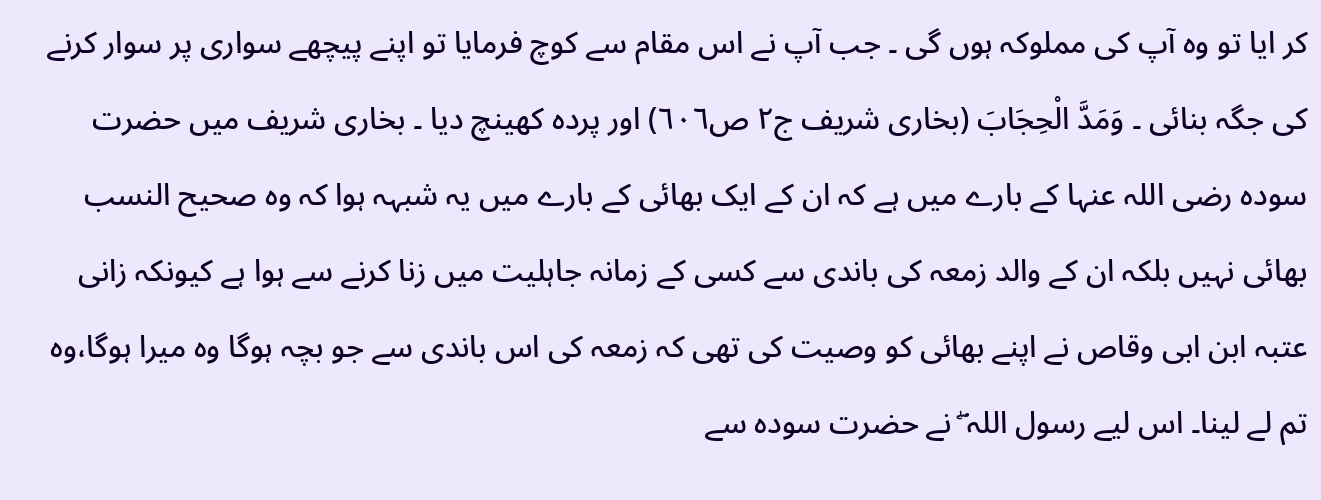کر ایا تو وہ آپ کی مملوکہ ہوں گی ۔ جب آپ نے اس مقام سے کوچ فرمایا تو اپنے پیچھے سواری پر سوار کرنے کی جگہ بنائی ۔ وَمَدَّ الْحِجَابَ (بخاری شریف ج٢ ص٦٠٦) اور پردہ کھینچ دیا ۔ بخاری شریف میں حضرت سودہ رضی اللہ عنہا کے بارے میں ہے کہ ان کے ایک بھائی کے بارے میں یہ شبہہ ہوا کہ وہ صحیح النسب بھائی نہیں بلکہ ان کے والد زمعہ کی باندی سے کسی کے زمانہ جاہلیت میں زنا کرنے سے ہوا ہے کیونکہ زانی عتبہ ابن ابی وقاص نے اپنے بھائی کو وصیت کی تھی کہ زمعہ کی اس باندی سے جو بچہ ہوگا وہ میرا ہوگا،وہ تم لے لینا۔ اس لیے رسول اللہ ۖ نے حضرت سودہ سے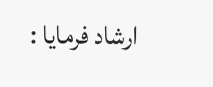ارشاد فرمایا :